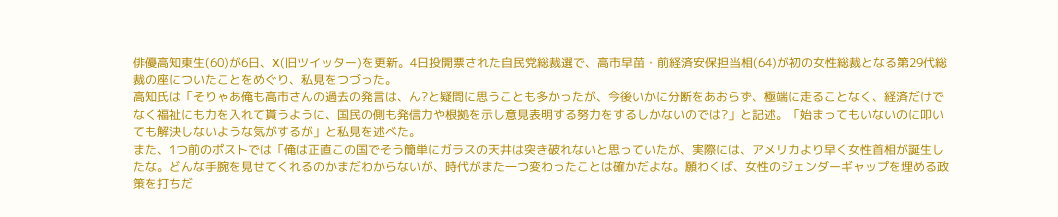俳優高知東生(60)が6日、X(旧ツイッター)を更新。4日投開票された自民党総裁選で、高市早苗・前経済安保担当相(64)が初の女性総裁となる第29代総裁の座についたことをめぐり、私見をつづった。
高知氏は「そりゃあ俺も高市さんの過去の発言は、ん?と疑問に思うことも多かったが、今後いかに分断をあおらず、極端に走ることなく、経済だけでなく福祉にも力を入れて貰うように、国民の側も発信力や根拠を示し意見表明する努力をするしかないのでは?」と記述。「始まってもいないのに叩いても解決しないような気がするが」と私見を述べた。
また、1つ前のポストでは「俺は正直この国でそう簡単にガラスの天井は突き破れないと思っていたが、実際には、アメリカより早く女性首相が誕生したな。どんな手腕を見せてくれるのかまだわからないが、時代がまた一つ変わったことは確かだよな。願わくば、女性のジェンダーギャップを埋める政策を打ちだ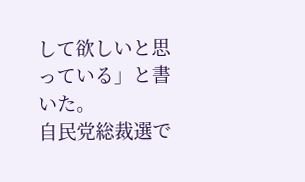して欲しいと思っている」と書いた。
自民党総裁選で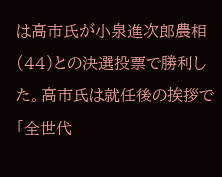は高市氏が小泉進次郎農相(44)との決選投票で勝利した。高市氏は就任後の挨拶で「全世代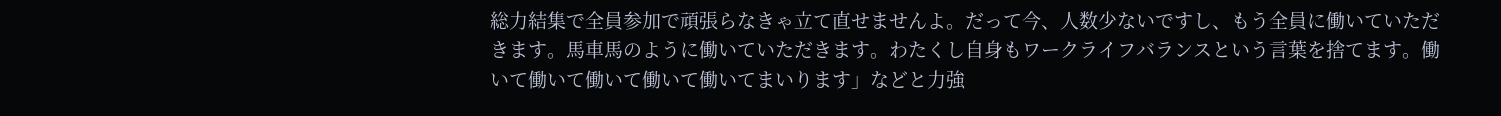総力結集で全員参加で頑張らなきゃ立て直せませんよ。だって今、人数少ないですし、もう全員に働いていただきます。馬車馬のように働いていただきます。わたくし自身もワークライフバランスという言葉を捨てます。働いて働いて働いて働いて働いてまいります」などと力強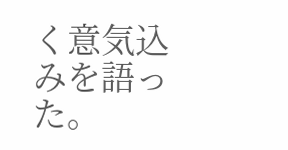く意気込みを語った。